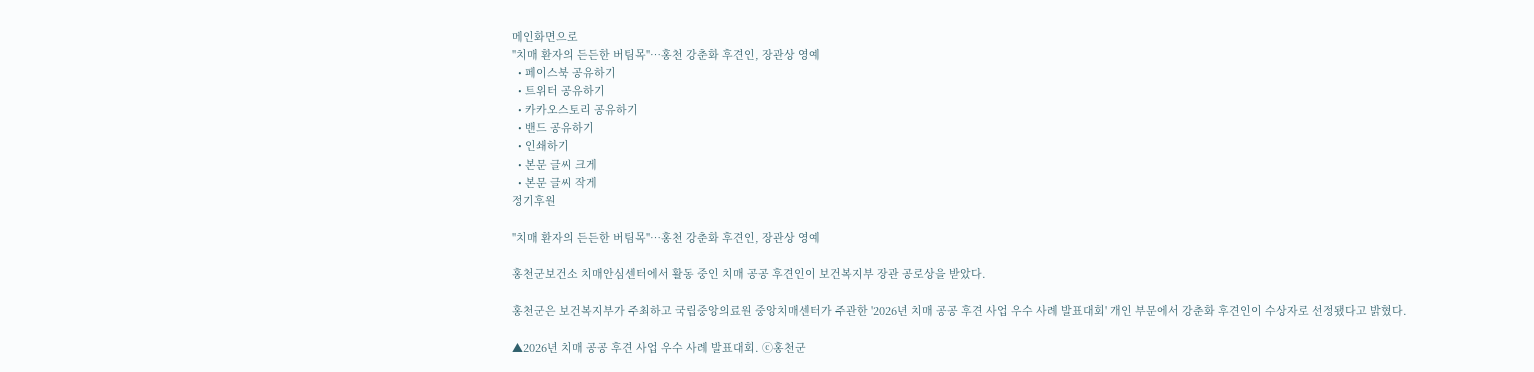메인화면으로
"치매 환자의 든든한 버팀목"…홍천 강춘화 후견인, 장관상 영예
  • 페이스북 공유하기
  • 트위터 공유하기
  • 카카오스토리 공유하기
  • 밴드 공유하기
  • 인쇄하기
  • 본문 글씨 크게
  • 본문 글씨 작게
정기후원

"치매 환자의 든든한 버팀목"…홍천 강춘화 후견인, 장관상 영예

홍천군보건소 치매안심센터에서 활동 중인 치매 공공 후견인이 보건복지부 장관 공로상을 받았다.

홍천군은 보건복지부가 주최하고 국립중앙의료원 중앙치매센터가 주관한 '2026년 치매 공공 후견 사업 우수 사례 발표대회' 개인 부문에서 강춘화 후견인이 수상자로 선정됐다고 밝혔다.

▲2026년 치매 공공 후견 사업 우수 사례 발표대회. ⓒ홍천군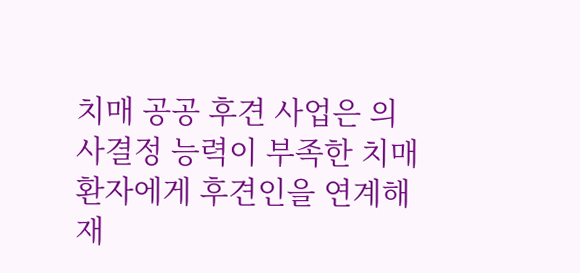치매 공공 후견 사업은 의사결정 능력이 부족한 치매 환자에게 후견인을 연계해 재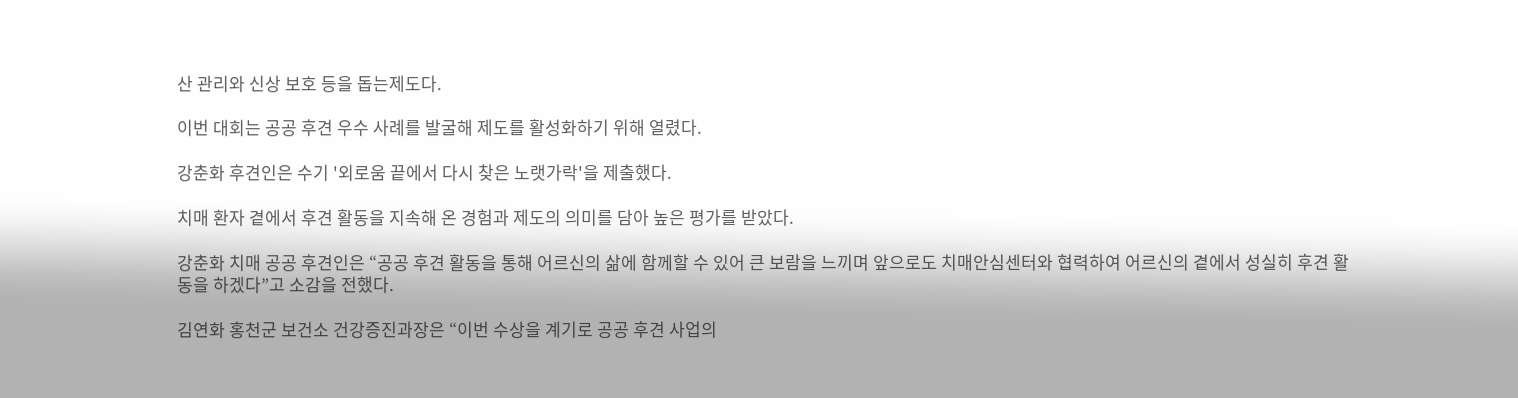산 관리와 신상 보호 등을 돕는제도다.

이번 대회는 공공 후견 우수 사례를 발굴해 제도를 활성화하기 위해 열렸다.

강춘화 후견인은 수기 '외로움 끝에서 다시 찾은 노랫가락'을 제출했다.

치매 환자 곁에서 후견 활동을 지속해 온 경험과 제도의 의미를 담아 높은 평가를 받았다.

강춘화 치매 공공 후견인은 “공공 후견 활동을 통해 어르신의 삶에 함께할 수 있어 큰 보람을 느끼며 앞으로도 치매안심센터와 협력하여 어르신의 곁에서 성실히 후견 활동을 하겠다”고 소감을 전했다.

김연화 홍천군 보건소 건강증진과장은 “이번 수상을 계기로 공공 후견 사업의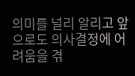의미를 널리 알리고 앞으로도 의사결정에 어려움을 겪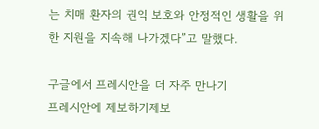는 치매 환자의 권익 보호와 안정적인 생활을 위한 지원을 지속해 나가겠다”고 말했다.

구글에서 프레시안을 더 자주 만나기
프레시안에 제보하기제보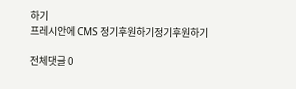하기
프레시안에 CMS 정기후원하기정기후원하기

전체댓글 0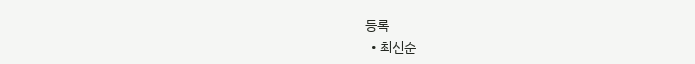등록
  • 최신순